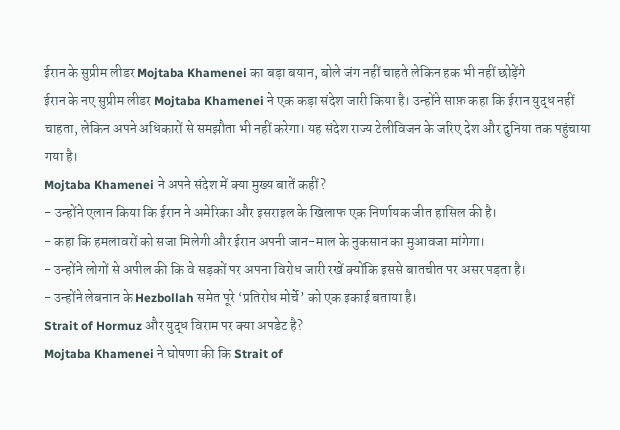ईरान के सुप्रीम लीडर Mojtaba Khamenei का बड़ा बयान, बोले जंग नहीं चाहते लेकिन हक भी नहीं छोड़ेंगे
ईरान के नए सुप्रीम लीडर Mojtaba Khamenei ने एक कड़ा संदेश जारी किया है। उन्होंने साफ़ कहा कि ईरान युद्ध नहीं चाहता, लेकिन अपने अधिकारों से समझौता भी नहीं करेगा। यह संदेश राज्य टेलीविजन के जरिए देश और दुनिया तक पहुंचाया गया है।
Mojtaba Khamenei ने अपने संदेश में क्या मुख्य बातें कहीं?
- उन्होंने एलान किया कि ईरान ने अमेरिका और इसराइल के खिलाफ एक निर्णायक जीत हासिल की है।
- कहा कि हमलावरों को सजा मिलेगी और ईरान अपनी जान-माल के नुकसान का मुआवजा मांगेगा।
- उन्होंने लोगों से अपील की कि वे सड़कों पर अपना विरोध जारी रखें क्योंकि इससे बातचीत पर असर पड़ता है।
- उन्होंने लेबनान के Hezbollah समेत पूरे ‘प्रतिरोध मोर्चे’ को एक इकाई बताया है।
Strait of Hormuz और युद्ध विराम पर क्या अपडेट है?
Mojtaba Khamenei ने घोषणा की कि Strait of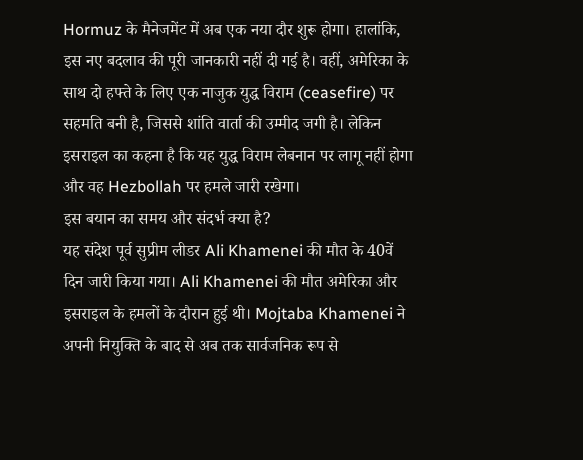Hormuz के मैनेजमेंट में अब एक नया दौर शुरू होगा। हालांकि, इस नए बदलाव की पूरी जानकारी नहीं दी गई है। वहीं, अमेरिका के साथ दो हफ्ते के लिए एक नाजुक युद्ध विराम (ceasefire) पर सहमति बनी है, जिससे शांति वार्ता की उम्मीद जगी है। लेकिन इसराइल का कहना है कि यह युद्ध विराम लेबनान पर लागू नहीं होगा और वह Hezbollah पर हमले जारी रखेगा।
इस बयान का समय और संदर्भ क्या है?
यह संदेश पूर्व सुप्रीम लीडर Ali Khamenei की मौत के 40वें दिन जारी किया गया। Ali Khamenei की मौत अमेरिका और इसराइल के हमलों के दौरान हुई थी। Mojtaba Khamenei ने अपनी नियुक्ति के बाद से अब तक सार्वजनिक रूप से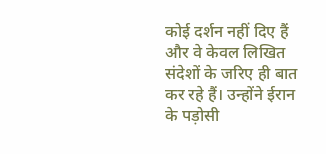कोई दर्शन नहीं दिए हैं और वे केवल लिखित संदेशों के जरिए ही बात कर रहे हैं। उन्होंने ईरान के पड़ोसी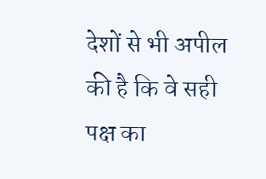देशों से भी अपील की है कि वे सही पक्ष का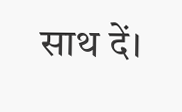साथ दें।